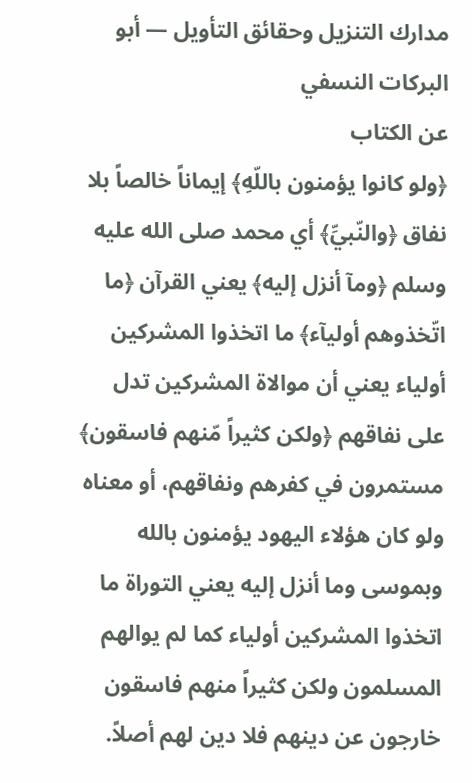مدارك التنزيل وحقائق التأويل — أبو البركات النسفي
عن الكتاب
﴿ولو كانوا يؤمنون باللّهِ﴾ إيماناً خالصاً بلا نفاق ﴿والنّبيِّ﴾ أي محمد صلى الله عليه وسلم ﴿ومآ أنزل إليه﴾ يعني القرآن ﴿ما اتّخذوهم أوليآء﴾ ما اتخذوا المشركين أولياء يعني أن موالاة المشركين تدل على نفاقهم ﴿ولكن كثيراً مّنهم فاسقون﴾ مستمرون في كفرهم ونفاقهم، أو معناه ولو كان هؤلاء اليهود يؤمنون بالله وبموسى وما أنزل إليه يعني التوراة ما اتخذوا المشركين أولياء كما لم يوالهم المسلمون ولكن كثيراً منهم فاسقون خارجون عن دينهم فلا دين لهم أصلاً.